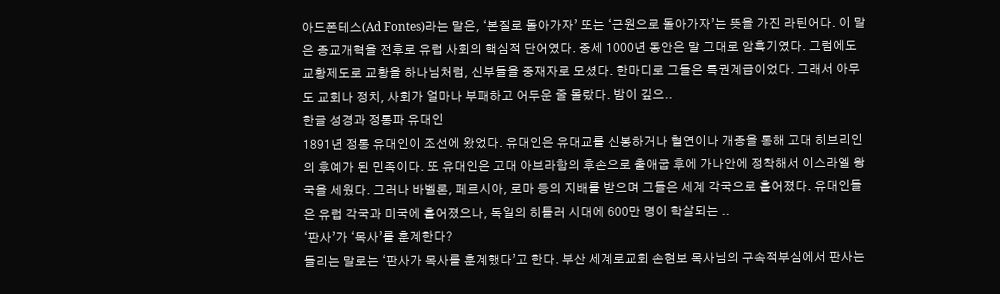아드폰테스(Ad Fontes)라는 말은, ‘본질로 돌아가자’ 또는 ‘근원으로 돌아가자’는 뜻을 가진 라틴어다. 이 말은 종교개혁을 전후로 유럽 사회의 핵심적 단어였다. 중세 1000년 동안은 말 그대로 암흑기였다. 그럼에도 교황제도로 교황을 하나님처럼, 신부들을 중재자로 모셨다. 한마디로 그들은 특권계급이었다. 그래서 아무도 교회나 정치, 사회가 얼마나 부패하고 어두운 줄 몰랐다. 밤이 깊으..
한글 성경과 정통파 유대인
1891년 정통 유대인이 조선에 왔었다. 유대인은 유대교를 신봉하거나 혈연이나 개종을 통해 고대 히브리인의 후예가 된 민족이다. 또 유대인은 고대 아브라함의 후손으로 출애굽 후에 가나안에 정착해서 이스라엘 왕국을 세웠다. 그러나 바벨론, 페르시아, 로마 등의 지배를 받으며 그들은 세계 각국으로 흩어졌다. 유대인들은 유럽 각국과 미국에 흩어졌으나, 독일의 히틀러 시대에 600만 명이 학살되는 ..
‘판사’가 ‘목사’를 훈계한다?
들리는 말로는 ‘판사가 목사를 훈계했다’고 한다. 부산 세계로교회 손현보 목사님의 구속적부심에서 판사는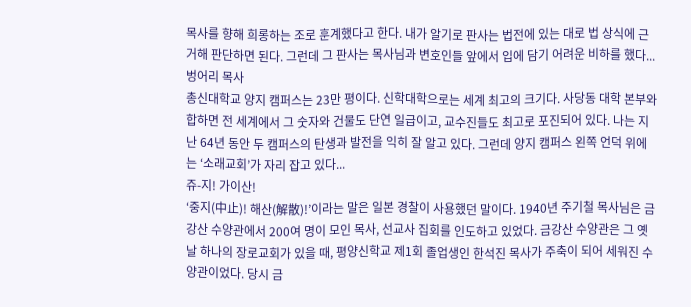목사를 향해 희롱하는 조로 훈계했다고 한다. 내가 알기로 판사는 법전에 있는 대로 법 상식에 근거해 판단하면 된다. 그런데 그 판사는 목사님과 변호인들 앞에서 입에 담기 어려운 비하를 했다...
벙어리 목사
총신대학교 양지 캠퍼스는 23만 평이다. 신학대학으로는 세계 최고의 크기다. 사당동 대학 본부와 합하면 전 세계에서 그 숫자와 건물도 단연 일급이고, 교수진들도 최고로 포진되어 있다. 나는 지난 64년 동안 두 캠퍼스의 탄생과 발전을 익히 잘 알고 있다. 그런데 양지 캠퍼스 왼쪽 언덕 위에는 ‘소래교회’가 자리 잡고 있다...
쥬-지! 가이산!
‘중지(中止)! 해산(解散)!’이라는 말은 일본 경찰이 사용했던 말이다. 1940년 주기철 목사님은 금강산 수양관에서 200여 명이 모인 목사, 선교사 집회를 인도하고 있었다. 금강산 수양관은 그 옛날 하나의 장로교회가 있을 때, 평양신학교 제1회 졸업생인 한석진 목사가 주축이 되어 세워진 수양관이었다. 당시 금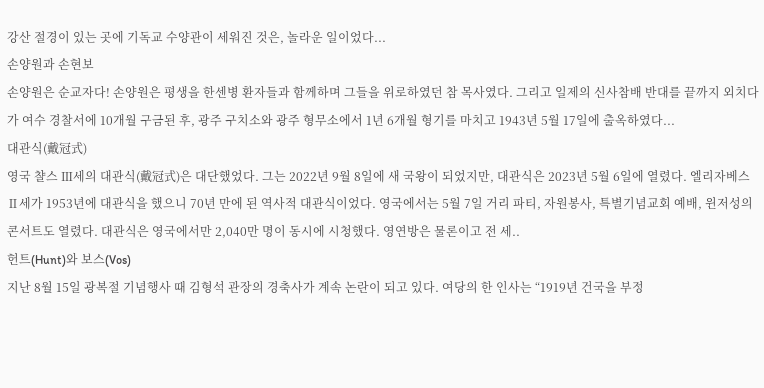강산 절경이 있는 곳에 기독교 수양관이 세워진 것은, 놀라운 일이었다...
손양원과 손현보
손양원은 순교자다! 손양원은 평생을 한센병 환자들과 함께하며 그들을 위로하였던 참 목사였다. 그리고 일제의 신사참배 반대를 끝까지 외치다가 여수 경찰서에 10개월 구금된 후, 광주 구치소와 광주 형무소에서 1년 6개월 형기를 마치고 1943년 5월 17일에 출옥하였다...
대관식(戴冠式)
영국 챨스 Ⅲ세의 대관식(戴冠式)은 대단했었다. 그는 2022년 9월 8일에 새 국왕이 되었지만, 대관식은 2023년 5월 6일에 열렸다. 엘리자베스 Ⅱ세가 1953년에 대관식을 했으니 70년 만에 된 역사적 대관식이었다. 영국에서는 5월 7일 거리 파티, 자원봉사, 특별기념교회 예배, 윈저성의 콘서트도 열렸다. 대관식은 영국에서만 2,040만 명이 동시에 시청했다. 영연방은 물론이고 전 세..
헌트(Hunt)와 보스(Vos)
지난 8월 15일 광복절 기념행사 때 김형석 관장의 경축사가 계속 논란이 되고 있다. 여당의 한 인사는 “1919년 건국을 부정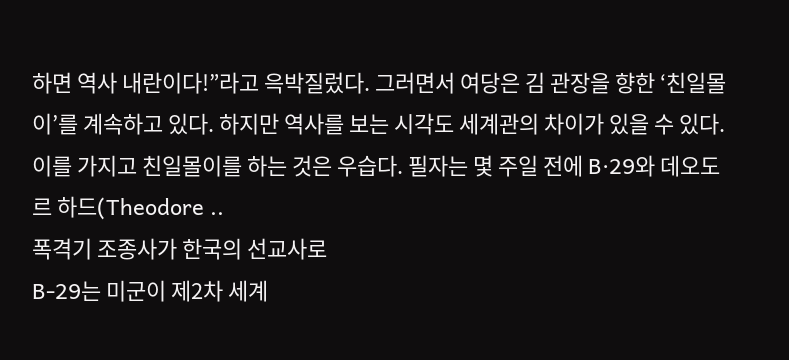하면 역사 내란이다!”라고 윽박질렀다. 그러면서 여당은 김 관장을 향한 ‘친일몰이’를 계속하고 있다. 하지만 역사를 보는 시각도 세계관의 차이가 있을 수 있다. 이를 가지고 친일몰이를 하는 것은 우습다. 필자는 몇 주일 전에 B·29와 데오도르 하드(Theodore ..
폭격기 조종사가 한국의 선교사로
B-29는 미군이 제2차 세계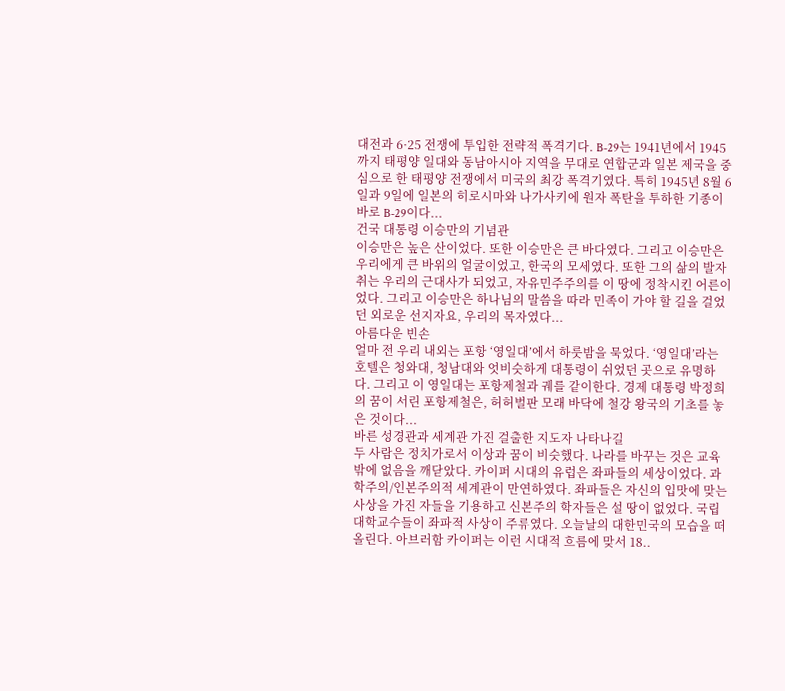대전과 6·25 전쟁에 투입한 전략적 폭격기다. B-29는 1941년에서 1945까지 태평양 일대와 동남아시아 지역을 무대로 연합군과 일본 제국을 중심으로 한 태평양 전쟁에서 미국의 최강 폭격기였다. 특히 1945년 8월 6일과 9일에 일본의 히로시마와 나가사키에 원자 폭탄을 투하한 기종이 바로 B-29이다...
건국 대통령 이승만의 기념관
이승만은 높은 산이었다. 또한 이승만은 큰 바다였다. 그리고 이승만은 우리에게 큰 바위의 얼굴이었고, 한국의 모세였다. 또한 그의 삶의 발자취는 우리의 근대사가 되었고, 자유민주주의를 이 땅에 정착시킨 어른이었다. 그리고 이승만은 하나님의 말씀을 따라 민족이 가야 할 길을 걸었던 외로운 선지자요, 우리의 목자였다...
아름다운 빈손
얼마 전 우리 내외는 포항 ‘영일대’에서 하룻밤을 묵었다. ‘영일대’라는 호텔은 청와대, 청남대와 엇비슷하게 대통령이 쉬었던 곳으로 유명하다. 그리고 이 영일대는 포항제철과 궤를 같이한다. 경제 대통령 박정희의 꿈이 서린 포항제철은, 허허벌판 모래 바닥에 철강 왕국의 기초를 놓은 것이다...
바른 성경관과 세계관 가진 걸출한 지도자 나타나길
두 사람은 정치가로서 이상과 꿈이 비슷했다. 나라를 바꾸는 것은 교육밖에 없음을 깨닫았다. 카이퍼 시대의 유럽은 좌파들의 세상이었다. 과학주의/인본주의적 세계관이 만연하였다. 좌파들은 자신의 입맛에 맞는 사상을 가진 자들을 기용하고 신본주의 학자들은 설 땅이 없었다. 국립대학교수들이 좌파적 사상이 주류였다. 오늘날의 대한민국의 모습을 떠올린다. 아브러함 카이퍼는 이런 시대적 흐름에 맞서 18..